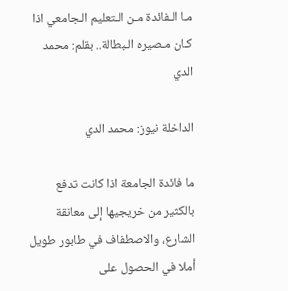مـا الـفائدة مـن الـتعليم الـجامعي اذا كـان مـصيره الـبطالة.. بقلم: محمد الدي

الداخلة نيوز: محمد الدي

ما فائدة الجامعة اذا كانت تدفع بالكثير من خريجيها إلى معانقة الشارع، والاصطفاف في طابور طويل أملا في الحصول على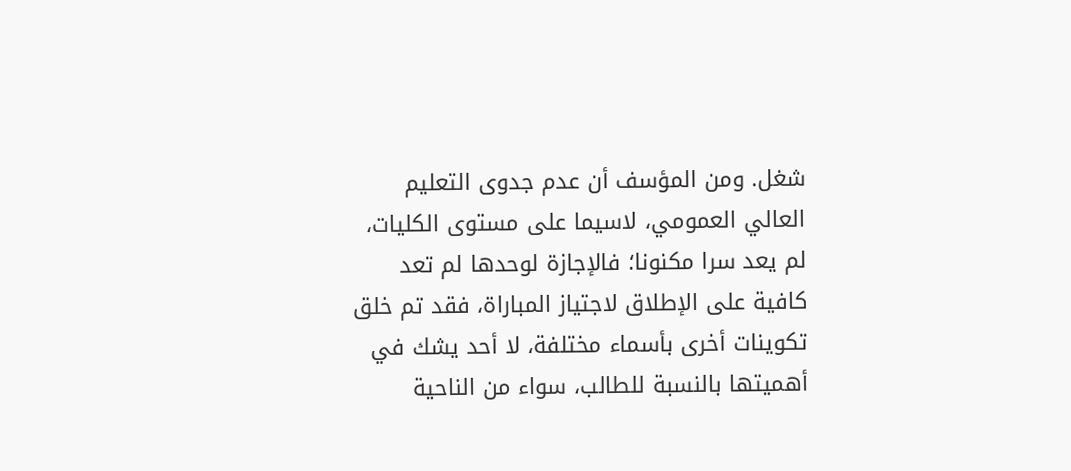شغل. ومن المؤسف أن عدم جدوى التعليم العالي العمومي، لاسيما على مستوى الكليات، لم يعد سرا مكنونا؛ فالإجازة لوحدها لم تعد كافية على الإطلاق لاجتياز المباراة، فقد تم خلق تكوينات أخرى بأسماء مختلفة، لا أحد يشك في أهميتها بالنسبة للطالب، سواء من الناحية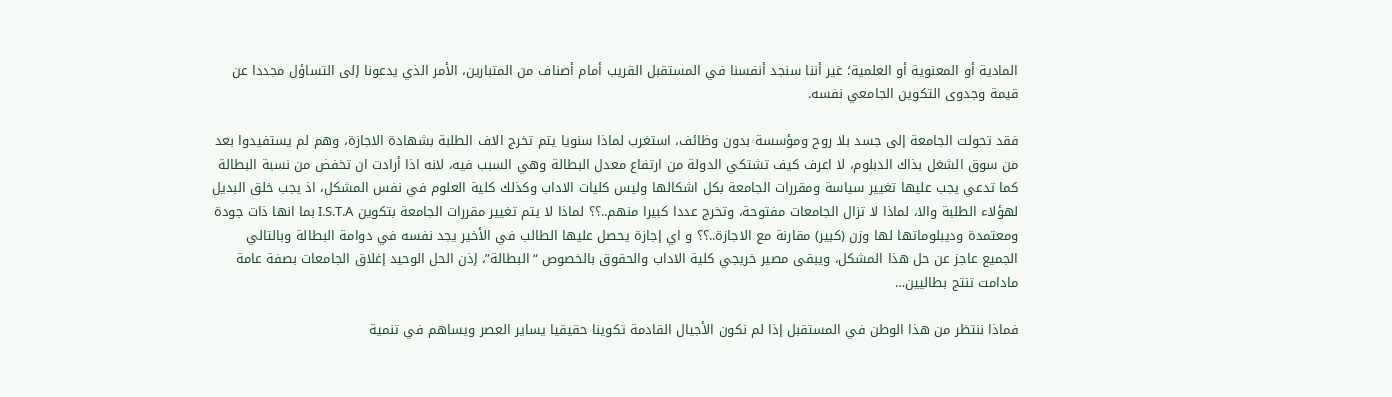المادية أو المعنوية أو العلمية؛ غير أننا سنجد أنفسنا في المستقبل القريب أمام أصناف من المتبارين، الأمر الذي يدعونا إلى التساؤل مجددا عن قيمة وجدوى التكوين الجامعي نفسه.

فقد تحولت الجامعة إلى جسد بلا روح ومؤسسة بدون وظائف، استغرب لماذا سنويا يتم تخرج الاف الطلبة بشهادة الاجازة، وهم لم يستفيدوا بعد من سوق الشغل بذاك الدبلوم، لا اعرف كيف تشتكي الدولة من ارتفاع معدل البطالة وهي السبب فيه، لانه اذا أرادت ان تخفض من نسبة البطالة كما تدعي يجب عليها تغيير سياسة ومقررات الجامعة بكل اشكالها وليس كليات الاداب وكذلك كلية العلوم في نفس المشكل، اذ يجب خلق البديل لهؤلاء الطلبة والا، لماذا لا تزال الجامعات مفتوحة، وتخرج عددا كبيرا منهم..؟؟ لماذا لا يتم تغيير مقررات الجامعة بتكوين I.S.T.A بما انها ذات جودة ومعتمدة وديبلوماتها لها وزن (كبير) مقارنة مع الاجازة..؟؟ و اي إجازة يحصل عليها الطالب في الأخير يجد نفسه في دوامة البطالة وبالتالي الجميع عاجز عن حل هذا المشكل، ويبقى مصير خريجي كلية الاداب والحقوق بالخصوص “البطالة”، إذن الحل الوحيد إغلاق الجامعات بصفة عامة مادامت تنتج بطاليين…

فماذا ننتظر من هذا الوطن في المستقبل إذا لم نكون الأجيال القادمة تكوينا حقيقيا يساير العصر ويساهم في تنمية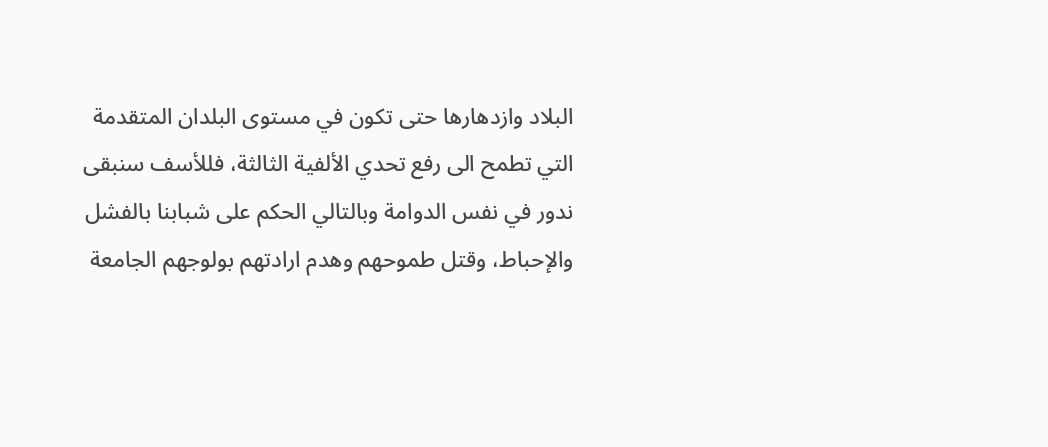البلاد وازدهارها حتى تكون في مستوى البلدان المتقدمة التي تطمح الى رفع تحدي الألفية الثالثة، فللأسف سنبقى ندور في نفس الدوامة وبالتالي الحكم على شبابنا بالفشل والإحباط، وقتل طموحهم وهدم ارادتهم بولوجهم الجامعة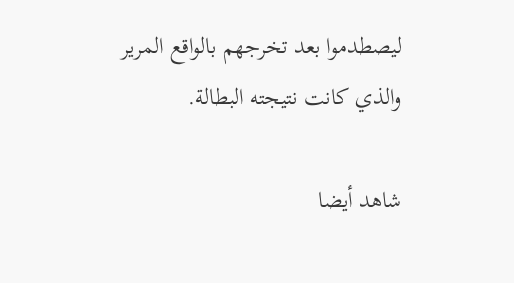ليصطدموا بعد تخرجهم بالواقع المرير والذي كانت نتيجته البطالة.

شاهد أيضا